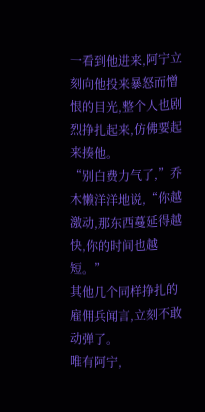一看到他进来,阿宁立刻向他投来暴怒而憎恨的目光,整个人也剧烈挣扎起来,仿佛要起来揍他。
“别白费力气了,”乔木懒洋洋地说,“你越激动,那东西蔓延得越快,你的时间也越短。”
其他几个同样挣扎的雇佣兵闻言,立刻不敢动弹了。
唯有阿宁,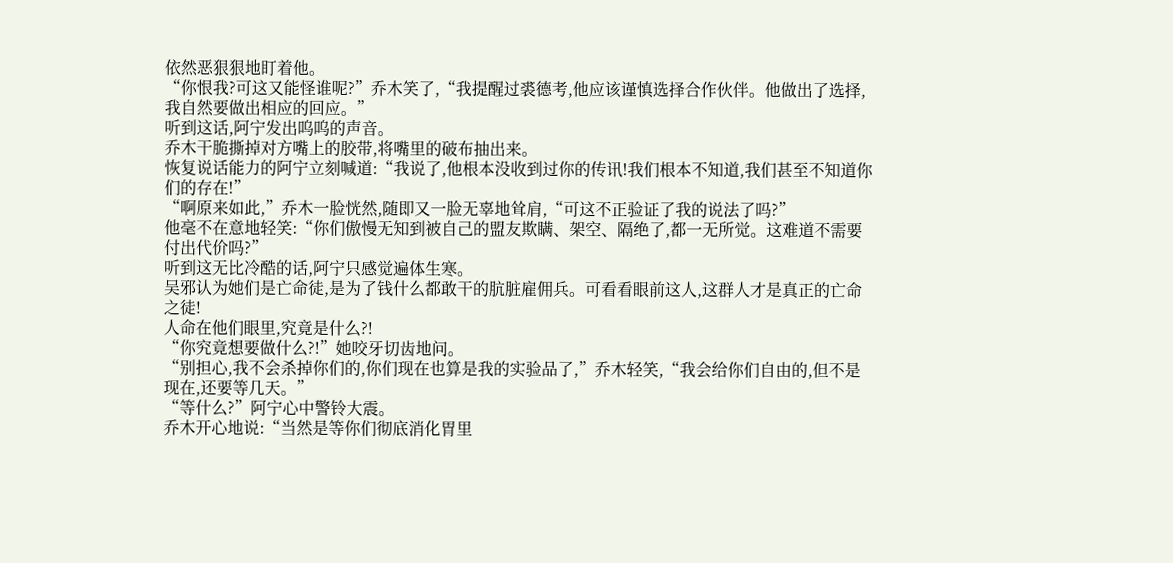依然恶狠狠地盯着他。
“你恨我?可这又能怪谁呢?”乔木笑了,“我提醒过裘德考,他应该谨慎选择合作伙伴。他做出了选择,我自然要做出相应的回应。”
听到这话,阿宁发出呜呜的声音。
乔木干脆撕掉对方嘴上的胶带,将嘴里的破布抽出来。
恢复说话能力的阿宁立刻喊道:“我说了,他根本没收到过你的传讯!我们根本不知道,我们甚至不知道你们的存在!”
“啊原来如此,”乔木一脸恍然,随即又一脸无辜地耸肩,“可这不正验证了我的说法了吗?”
他毫不在意地轻笑:“你们傲慢无知到被自己的盟友欺瞒、架空、隔绝了,都一无所觉。这难道不需要付出代价吗?”
听到这无比冷酷的话,阿宁只感觉遍体生寒。
吴邪认为她们是亡命徒,是为了钱什么都敢干的肮脏雇佣兵。可看看眼前这人,这群人才是真正的亡命之徒!
人命在他们眼里,究竟是什么?!
“你究竟想要做什么?!”她咬牙切齿地问。
“别担心,我不会杀掉你们的,你们现在也算是我的实验品了,”乔木轻笑,“我会给你们自由的,但不是现在,还要等几天。”
“等什么?”阿宁心中警铃大震。
乔木开心地说:“当然是等你们彻底消化胃里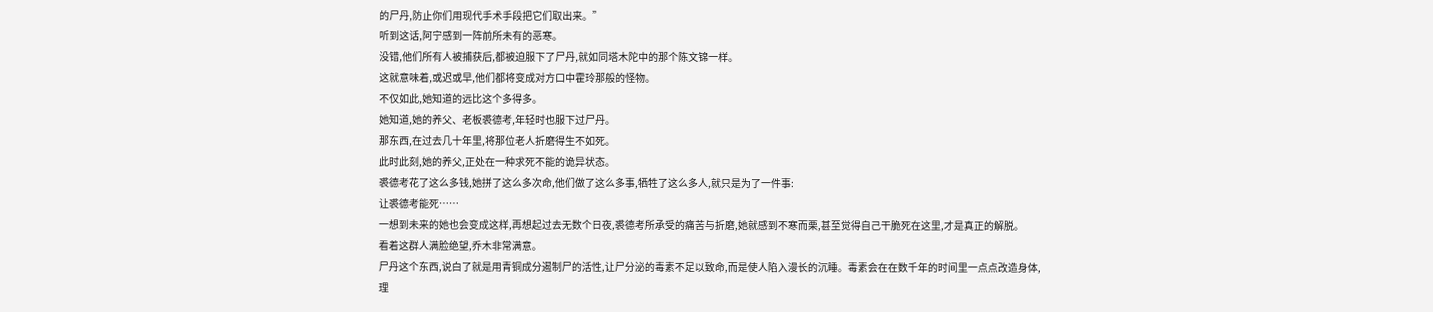的尸丹,防止你们用现代手术手段把它们取出来。”
听到这话,阿宁感到一阵前所未有的恶寒。
没错,他们所有人被捕获后,都被迫服下了尸丹,就如同塔木陀中的那个陈文锦一样。
这就意味着,或迟或早,他们都将变成对方口中霍玲那般的怪物。
不仅如此,她知道的远比这个多得多。
她知道,她的养父、老板裘德考,年轻时也服下过尸丹。
那东西,在过去几十年里,将那位老人折磨得生不如死。
此时此刻,她的养父,正处在一种求死不能的诡异状态。
裘德考花了这么多钱,她拼了这么多次命,他们做了这么多事,牺牲了这么多人,就只是为了一件事:
让裘德考能死……
一想到未来的她也会变成这样,再想起过去无数个日夜,裘德考所承受的痛苦与折磨,她就感到不寒而栗,甚至觉得自己干脆死在这里,才是真正的解脱。
看着这群人满脸绝望,乔木非常满意。
尸丹这个东西,说白了就是用青铜成分遏制尸的活性,让尸分泌的毒素不足以致命,而是使人陷入漫长的沉睡。毒素会在在数千年的时间里一点点改造身体,理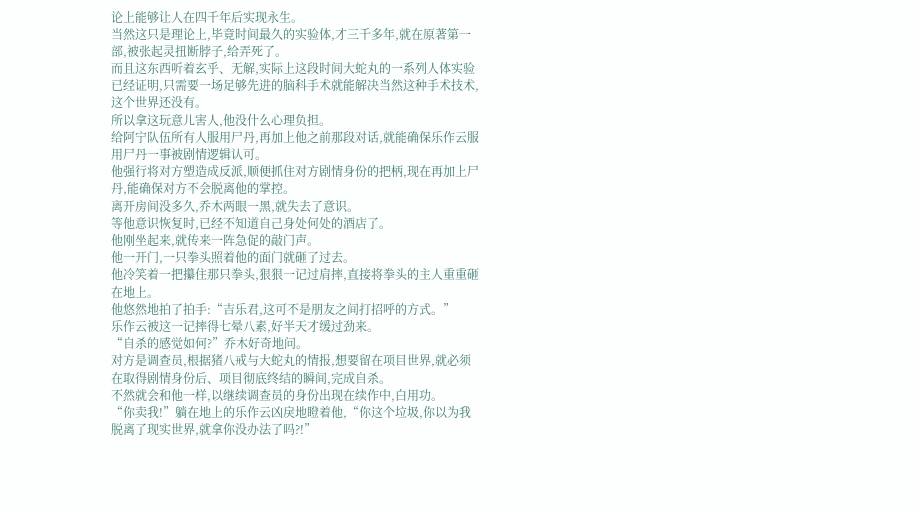论上能够让人在四千年后实现永生。
当然这只是理论上,毕竟时间最久的实验体,才三千多年,就在原著第一部,被张起灵扭断脖子,给弄死了。
而且这东西听着玄乎、无解,实际上这段时间大蛇丸的一系列人体实验已经证明,只需要一场足够先进的脑科手术就能解决当然这种手术技术,这个世界还没有。
所以拿这玩意儿害人,他没什么心理负担。
给阿宁队伍所有人服用尸丹,再加上他之前那段对话,就能确保乐作云服用尸丹一事被剧情逻辑认可。
他强行将对方塑造成反派,顺便抓住对方剧情身份的把柄,现在再加上尸丹,能确保对方不会脱离他的掌控。
离开房间没多久,乔木两眼一黑,就失去了意识。
等他意识恢复时,已经不知道自己身处何处的酒店了。
他刚坐起来,就传来一阵急促的敲门声。
他一开门,一只拳头照着他的面门就砸了过去。
他冷笑着一把攥住那只拳头,狠狠一记过肩摔,直接将拳头的主人重重砸在地上。
他悠然地拍了拍手:“吉乐君,这可不是朋友之间打招呼的方式。”
乐作云被这一记摔得七晕八素,好半天才缓过劲来。
“自杀的感觉如何?”乔木好奇地问。
对方是调查员,根据猪八戒与大蛇丸的情报,想要留在项目世界,就必须在取得剧情身份后、项目彻底终结的瞬间,完成自杀。
不然就会和他一样,以继续调查员的身份出现在续作中,白用功。
“你卖我!”躺在地上的乐作云凶戾地瞪着他,“你这个垃圾,你以为我脱离了现实世界,就拿你没办法了吗?!”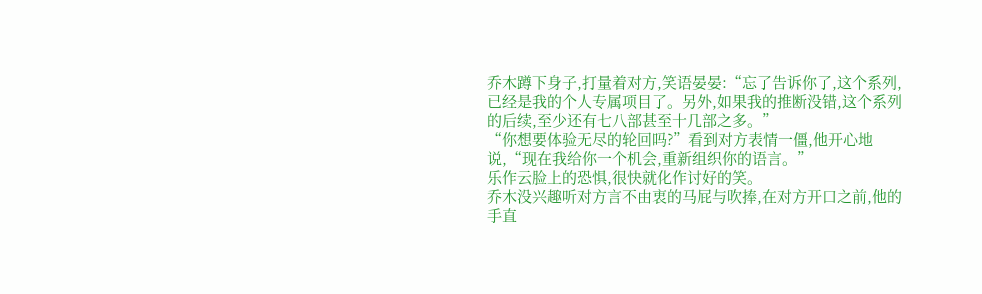乔木蹲下身子,打量着对方,笑语晏晏:“忘了告诉你了,这个系列,已经是我的个人专属项目了。另外,如果我的推断没错,这个系列的后续,至少还有七八部甚至十几部之多。”
“你想要体验无尽的轮回吗?”看到对方表情一僵,他开心地说,“现在我给你一个机会,重新组织你的语言。”
乐作云脸上的恐惧,很快就化作讨好的笑。
乔木没兴趣听对方言不由衷的马屁与吹捧,在对方开口之前,他的手直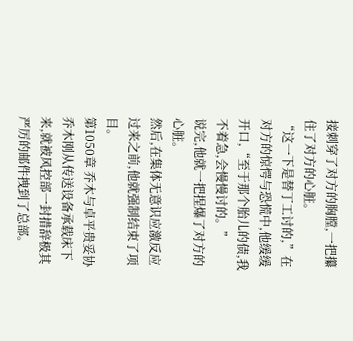接刺穿了对方的胸膛,一把攥住了对方的心脏。
“这一下是替丁工讨的,”在对方的惊愕与恐慌中,他缓缓开口,“至于那个胎儿的债,我不着急,会慢慢讨的。”
说完,他就一把捏爆了对方的心脏。
然后,在集体无意识应激反应过来之前,他就强制结束了项目。
第1050章 乔木与卓平贵妥协
乔木刚从传送设备承载床下来,就被风控部一封措辞极其严厉的邮件拽到了总部。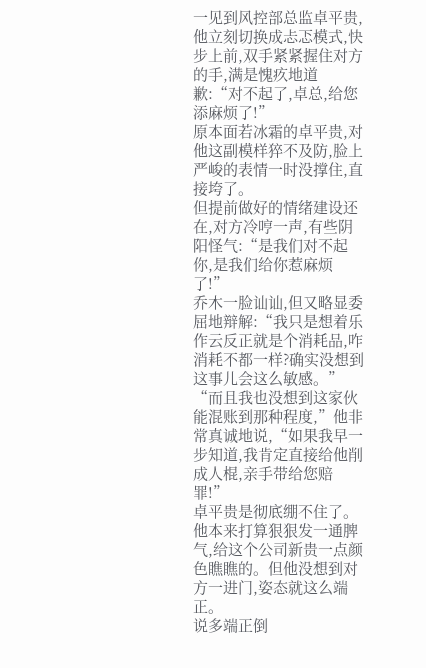一见到风控部总监卓平贵,他立刻切换成忐忑模式,快步上前,双手紧紧握住对方的手,满是愧疚地道歉:“对不起了,卓总,给您添麻烦了!”
原本面若冰霜的卓平贵,对他这副模样猝不及防,脸上严峻的表情一时没撑住,直接垮了。
但提前做好的情绪建设还在,对方冷哼一声,有些阴阳怪气:“是我们对不起你,是我们给你惹麻烦了!”
乔木一脸讪讪,但又略显委屈地辩解:“我只是想着乐作云反正就是个消耗品,咋消耗不都一样?确实没想到这事儿会这么敏感。”
“而且我也没想到这家伙能混账到那种程度,”他非常真诚地说,“如果我早一步知道,我肯定直接给他削成人棍,亲手带给您赔罪!”
卓平贵是彻底绷不住了。
他本来打算狠狠发一通脾气,给这个公司新贵一点颜色瞧瞧的。但他没想到对方一进门,姿态就这么端正。
说多端正倒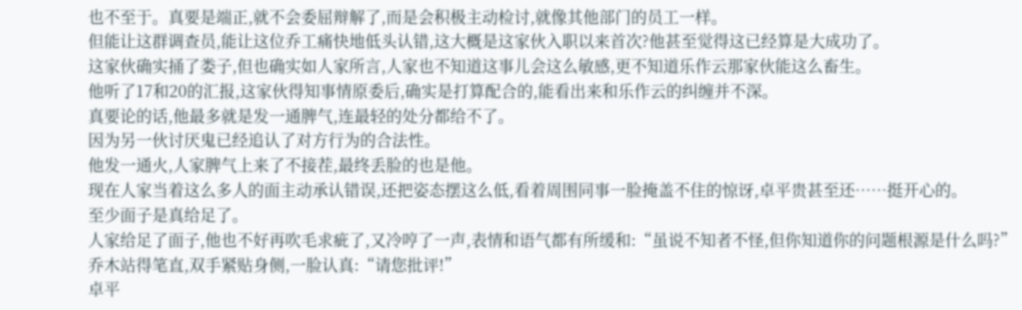也不至于。真要是端正,就不会委屈辩解了,而是会积极主动检讨,就像其他部门的员工一样。
但能让这群调查员,能让这位乔工痛快地低头认错,这大概是这家伙入职以来首次?他甚至觉得这已经算是大成功了。
这家伙确实捅了娄子,但也确实如人家所言,人家也不知道这事儿会这么敏感,更不知道乐作云那家伙能这么畜生。
他听了17和20的汇报,这家伙得知事情原委后,确实是打算配合的,能看出来和乐作云的纠缠并不深。
真要论的话,他最多就是发一通脾气,连最轻的处分都给不了。
因为另一伙讨厌鬼已经追认了对方行为的合法性。
他发一通火,人家脾气上来了不接茬,最终丢脸的也是他。
现在人家当着这么多人的面主动承认错误,还把姿态摆这么低,看着周围同事一脸掩盖不住的惊讶,卓平贵甚至还……挺开心的。
至少面子是真给足了。
人家给足了面子,他也不好再吹毛求疵了,又冷哼了一声,表情和语气都有所缓和:“虽说不知者不怪,但你知道你的问题根源是什么吗?”
乔木站得笔直,双手紧贴身侧,一脸认真:“请您批评!”
卓平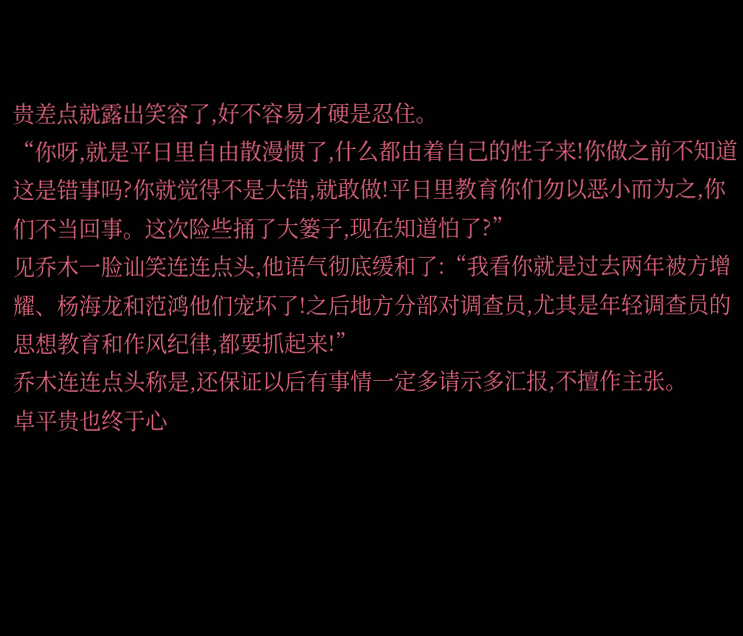贵差点就露出笑容了,好不容易才硬是忍住。
“你呀,就是平日里自由散漫惯了,什么都由着自己的性子来!你做之前不知道这是错事吗?你就觉得不是大错,就敢做!平日里教育你们勿以恶小而为之,你们不当回事。这次险些捅了大篓子,现在知道怕了?”
见乔木一脸讪笑连连点头,他语气彻底缓和了:“我看你就是过去两年被方增耀、杨海龙和范鸿他们宠坏了!之后地方分部对调查员,尤其是年轻调查员的思想教育和作风纪律,都要抓起来!”
乔木连连点头称是,还保证以后有事情一定多请示多汇报,不擅作主张。
卓平贵也终于心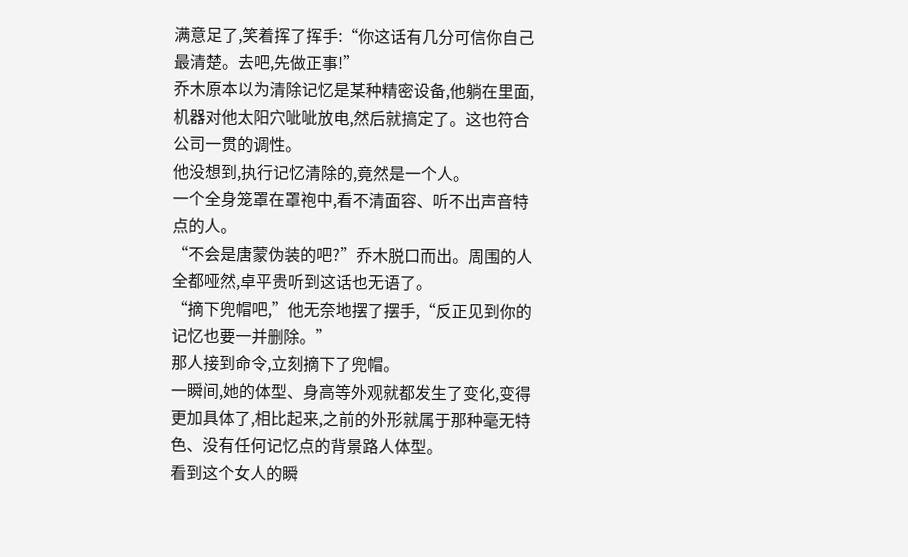满意足了,笑着挥了挥手:“你这话有几分可信你自己最清楚。去吧,先做正事!”
乔木原本以为清除记忆是某种精密设备,他躺在里面,机器对他太阳穴呲呲放电,然后就搞定了。这也符合公司一贯的调性。
他没想到,执行记忆清除的,竟然是一个人。
一个全身笼罩在罩袍中,看不清面容、听不出声音特点的人。
“不会是唐蒙伪装的吧?”乔木脱口而出。周围的人全都哑然,卓平贵听到这话也无语了。
“摘下兜帽吧,”他无奈地摆了摆手,“反正见到你的记忆也要一并删除。”
那人接到命令,立刻摘下了兜帽。
一瞬间,她的体型、身高等外观就都发生了变化,变得更加具体了,相比起来,之前的外形就属于那种毫无特色、没有任何记忆点的背景路人体型。
看到这个女人的瞬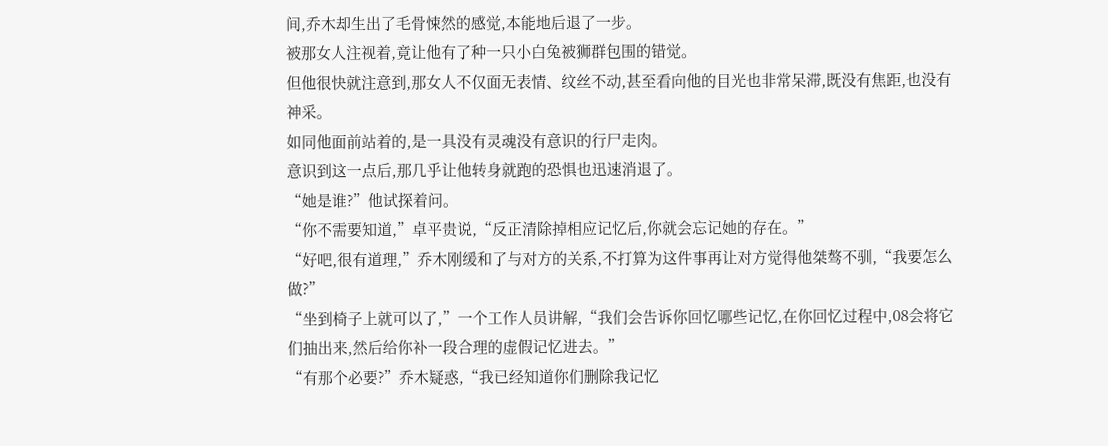间,乔木却生出了毛骨悚然的感觉,本能地后退了一步。
被那女人注视着,竟让他有了种一只小白兔被狮群包围的错觉。
但他很快就注意到,那女人不仅面无表情、纹丝不动,甚至看向他的目光也非常呆滞,既没有焦距,也没有神采。
如同他面前站着的,是一具没有灵魂没有意识的行尸走肉。
意识到这一点后,那几乎让他转身就跑的恐惧也迅速消退了。
“她是谁?”他试探着问。
“你不需要知道,”卓平贵说,“反正清除掉相应记忆后,你就会忘记她的存在。”
“好吧,很有道理,”乔木刚缓和了与对方的关系,不打算为这件事再让对方觉得他桀骜不驯,“我要怎么做?”
“坐到椅子上就可以了,”一个工作人员讲解,“我们会告诉你回忆哪些记忆,在你回忆过程中,08会将它们抽出来,然后给你补一段合理的虚假记忆进去。”
“有那个必要?”乔木疑惑,“我已经知道你们删除我记忆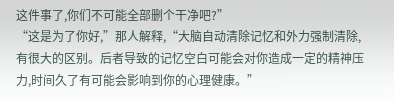这件事了,你们不可能全部删个干净吧?”
“这是为了你好,”那人解释,“大脑自动清除记忆和外力强制清除,有很大的区别。后者导致的记忆空白可能会对你造成一定的精神压力,时间久了有可能会影响到你的心理健康。”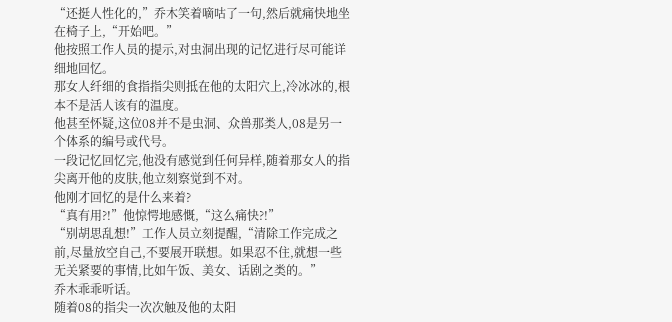“还挺人性化的,”乔木笑着嘀咕了一句,然后就痛快地坐在椅子上,“开始吧。”
他按照工作人员的提示,对虫洞出现的记忆进行尽可能详细地回忆。
那女人纤细的食指指尖则抵在他的太阳穴上,冷冰冰的,根本不是活人该有的温度。
他甚至怀疑,这位08并不是虫洞、众兽那类人,08是另一个体系的编号或代号。
一段记忆回忆完,他没有感觉到任何异样,随着那女人的指尖离开他的皮肤,他立刻察觉到不对。
他刚才回忆的是什么来着?
“真有用?!”他惊愕地感慨,“这么痛快?!”
“别胡思乱想!”工作人员立刻提醒,“清除工作完成之前,尽量放空自己,不要展开联想。如果忍不住,就想一些无关紧要的事情,比如午饭、美女、话剧之类的。”
乔木乖乖听话。
随着08的指尖一次次触及他的太阳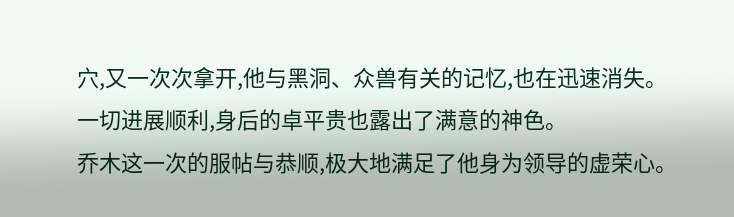穴,又一次次拿开,他与黑洞、众兽有关的记忆,也在迅速消失。
一切进展顺利,身后的卓平贵也露出了满意的神色。
乔木这一次的服帖与恭顺,极大地满足了他身为领导的虚荣心。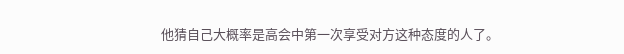他猜自己大概率是高会中第一次享受对方这种态度的人了。